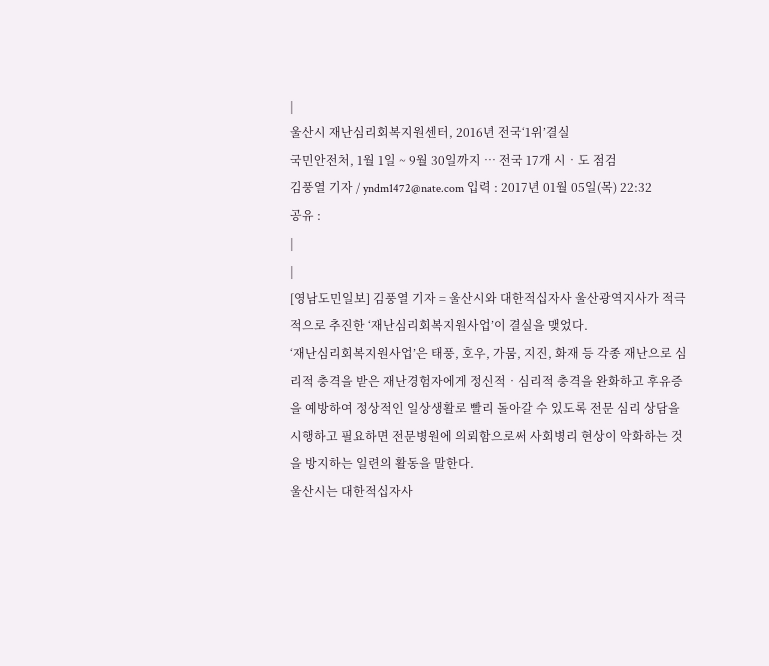|
울산시 재난심리회복지원센터, 2016년 전국‘1위’결실
국민안전처, 1월 1일 ~ 9월 30일까지 … 전국 17개 시‧도 점검
김풍열 기자 / yndm1472@nate.com 입력 : 2017년 01월 05일(목) 22:32
공유 :
|
|
[영남도민일보] 김풍열 기자 = 울산시와 대한적십자사 울산광역지사가 적극적으로 추진한 ‘재난심리회복지원사업’이 결실을 맺었다.
‘재난심리회복지원사업’은 태풍, 호우, 가뭄, 지진, 화재 등 각종 재난으로 심리적 충격을 받은 재난경험자에게 정신적‧심리적 충격을 완화하고 후유증을 예방하여 정상적인 일상생활로 빨리 돌아갈 수 있도록 전문 심리 상담을 시행하고 필요하면 전문병원에 의뢰함으로써 사회병리 현상이 악화하는 것을 방지하는 일련의 활동을 말한다.
울산시는 대한적십자사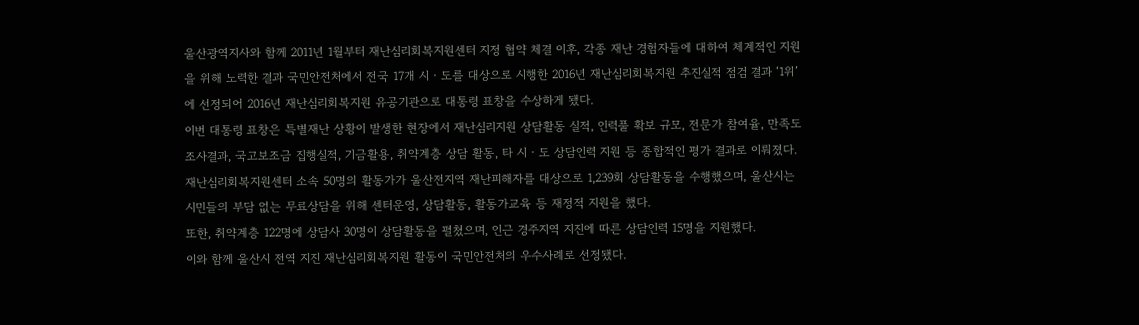울산광역지사와 함께 2011년 1월부터 재난심리회복지원센터 지정 협약 체결 이후, 각종 재난 경험자들에 대하여 체계적인 지원을 위해 노력한 결과 국민안전처에서 전국 17개 시‧도를 대상으로 시행한 2016년 재난심리회복지원 추진실적 점검 결과 ‘1위’에 선정되어 2016년 재난심리회복지원 유공기관으로 대통령 표창을 수상하게 됐다.
이번 대통령 표창은 특별재난 상황이 발생한 현장에서 재난심리지원 상담활동 실적, 인력풀 확보 규모, 전문가 참여율, 만족도 조사결과, 국고보조금 집행실적, 기금활용, 취약계층 상담 활동, 타 시‧도 상담인력 지원 등 종합적인 평가 결과로 이뤄졌다.
재난심리회복지원센터 소속 50명의 활동가가 울산전지역 재난피해자를 대상으로 1,239회 상담활동을 수행했으며, 울산시는 시민들의 부담 없는 무료상담을 위해 센터운영, 상담활동, 활동가교육 등 재정적 지원을 했다.
또한, 취약계층 122명에 상담사 30명이 상담활동을 펼쳤으며, 인근 경주지역 지진에 따른 상담인력 15명을 지원했다.
이와 함께 울산시 전역 지진 재난심리회복지원 활동이 국민안전처의 우수사례로 선정됐다.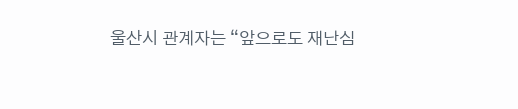울산시 관계자는 “앞으로도 재난심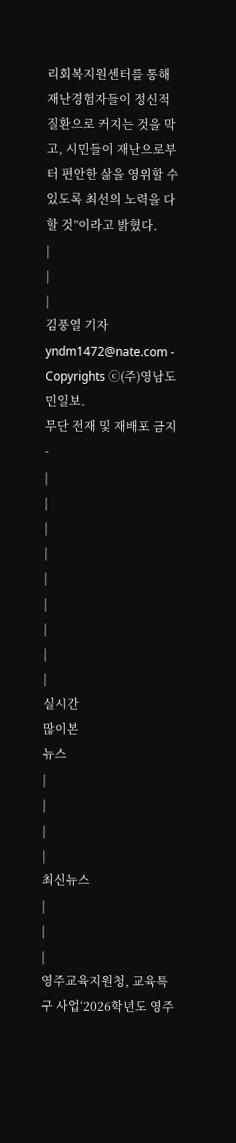리회복지원센터를 통해 재난경험자들이 정신적 질환으로 커지는 것을 막고, 시민들이 재난으로부터 편안한 삶을 영위할 수 있도록 최선의 노력을 다할 것”이라고 밝혔다.
|
|
|
김풍열 기자 yndm1472@nate.com - Copyrights ⓒ(주)영남도민일보.
무단 전재 및 재배포 금지 -
|
|
|
|
|
|
|
|
|
실시간
많이본
뉴스
|
|
|
|
최신뉴스
|
|
|
영주교육지원청, 교육특구 사업‘2026학년도 영주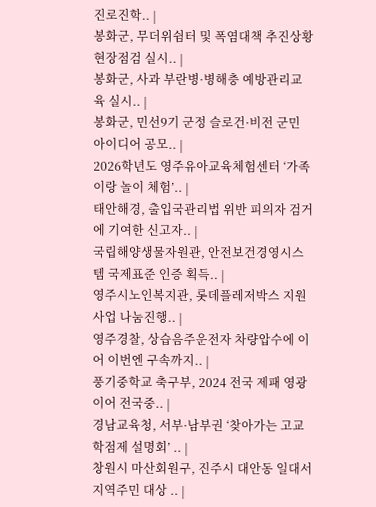진로진학.. |
봉화군, 무더위쉼터 및 폭염대책 추진상황 현장점검 실시.. |
봉화군, 사과 부란병·병해충 예방관리교육 실시.. |
봉화군, 민선9기 군정 슬로건·비전 군민 아이디어 공모.. |
2026학년도 영주유아교육체험센터 ‘가족이랑 놀이 체험’.. |
태안해경, 출입국관리법 위반 피의자 검거에 기여한 신고자.. |
국립해양생물자원관, 안전보건경영시스템 국제표준 인증 획득.. |
영주시노인복지관, 롯데플레저박스 지원사업 나눔진행.. |
영주경찰, 상습음주운전자 차량압수에 이어 이번엔 구속까지.. |
풍기중학교 축구부, 2024 전국 제패 영광 이어 전국중.. |
경남교육청, 서부·남부권 ‘찾아가는 고교학점제 설명회’ .. |
창원시 마산회원구, 진주시 대안동 일대서 지역주민 대상 .. |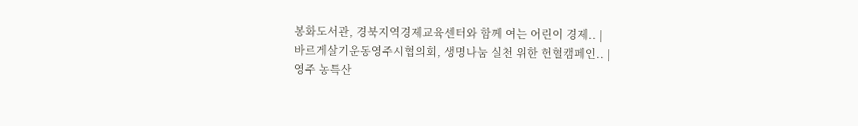봉화도서관, 경북지역경제교육센터와 함께 여는 어린이 경제.. |
바르게살기운동영주시협의회, 생명나눔 실천 위한 헌혈캠페인.. |
영주 농특산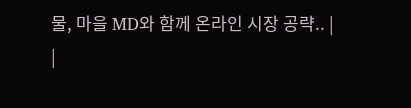물, 마을 MD와 함께 온라인 시장 공략.. |
|